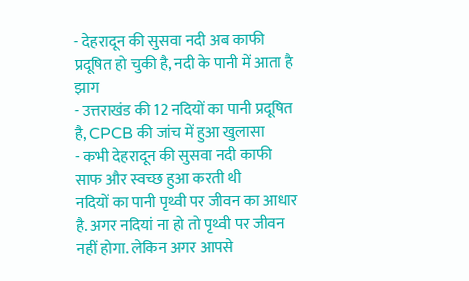- देहरादून की सुसवा नदी अब काफी प्रदूषित हो चुकी है, नदी के पानी में आता है झाग
- उत्तराखंड की 12 नदियों का पानी प्रदूषित है, CPCB की जांच में हुआ खुलासा
- कभी देहरादून की सुसवा नदी काफी साफ और स्वच्छ हुआ करती थी
नदियों का पानी पृथ्वी पर जीवन का आधार है. अगर नदियां ना हो तो पृथ्वी पर जीवन नहीं होगा. लेकिन अगर आपसे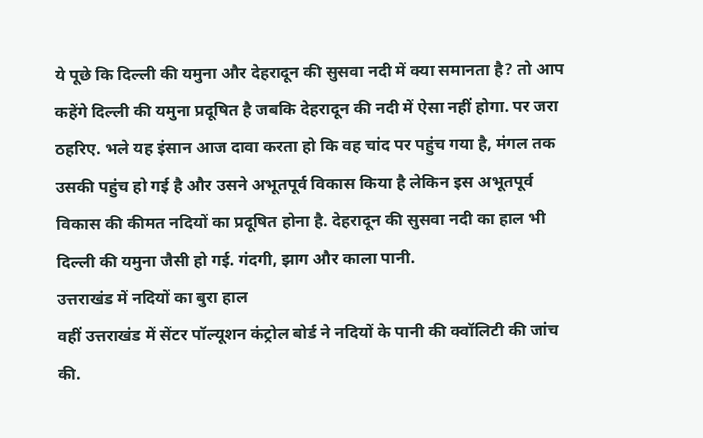ये पूछे कि दिल्ली की यमुना और देहरादून की सुसवा नदी में क्या समानता है? तो आप कहेंगे दिल्ली की यमुना प्रदूषित है जबकि देहरादून की नदी में ऐसा नहीं होगा. पर जरा ठहरिए. भले यह इंसान आज दावा करता हो कि वह चांद पर पहुंच गया है, मंगल तक उसकी पहुंच हो गई है और उसने अभूतपूर्व विकास किया है लेकिन इस अभूतपूर्व विकास की कीमत नदियों का प्रदूषित होना है. देहरादून की सुसवा नदी का हाल भी दिल्ली की यमुना जैसी हो गई. गंदगी, झाग और काला पानी.
उत्तराखंड में नदियों का बुरा हाल
वहीं उत्तराखंड में सेंटर पॉल्यूशन कंट्रोल बोर्ड ने नदियों के पानी की क्वॉलिटी की जांच की.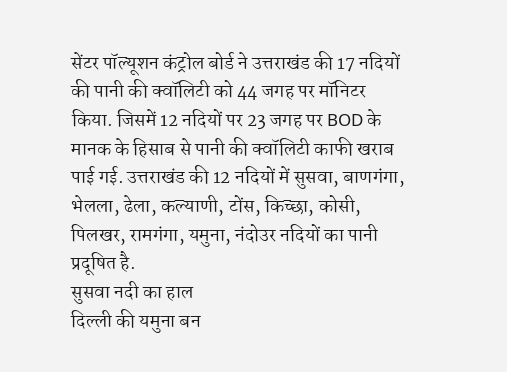सेंटर पॉल्यूशन कंट्रोल बोर्ड ने उत्तराखंड की 17 नदियों की पानी की क्वॉलिटी को 44 जगह पर मॉनिटर किया. जिसमें 12 नदियों पर 23 जगह पर BOD के मानक के हिसाब से पानी की क्वॉलिटी काफी खराब पाई गई. उत्तराखंड की 12 नदियों में सुसवा, बाणगंगा, भेलला, ढेला, कल्याणी, टोंस, किच्छा, कोसी, पिलखर, रामगंगा, यमुना, नंदोउर नदियों का पानी प्रदूषित है.
सुसवा नदी का हाल
दिल्ली की यमुना बन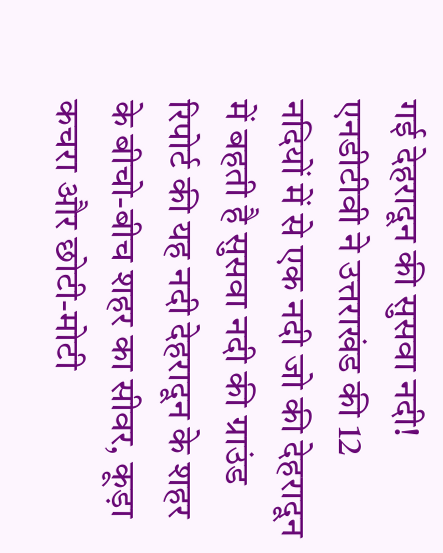गई देहरादून की सुसवा नदी!
एनडीटीवी ने उत्तराखंड की 12 नदियों में से एक नदी जो की देहरादून में बहती है सुसवा नदी की ग्राउंड रिपोर्ट की यह नदी देहरादून के शहर के बीचो-बीच शहर का सीवर, कूड़ा कचरा और छोटी-मोटी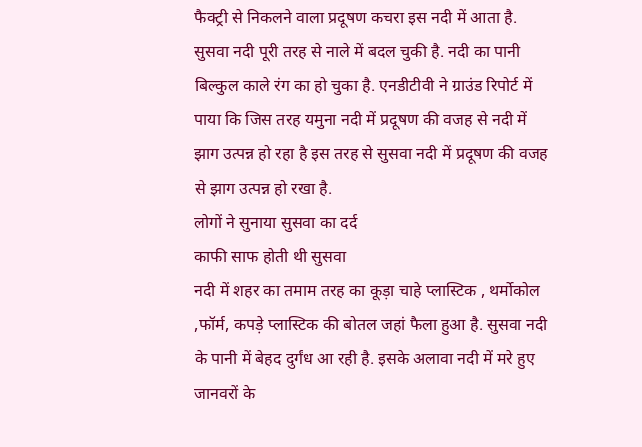फैक्ट्री से निकलने वाला प्रदूषण कचरा इस नदी में आता है. सुसवा नदी पूरी तरह से नाले में बदल चुकी है. नदी का पानी बिल्कुल काले रंग का हो चुका है. एनडीटीवी ने ग्राउंड रिपोर्ट में पाया कि जिस तरह यमुना नदी में प्रदूषण की वजह से नदी में झाग उत्पन्न हो रहा है इस तरह से सुसवा नदी में प्रदूषण की वजह से झाग उत्पन्न हो रखा है.
लोगों ने सुनाया सुसवा का दर्द
काफी साफ होती थी सुसवा
नदी में शहर का तमाम तरह का कूड़ा चाहे प्लास्टिक , थर्मोकोल ,फॉर्म, कपड़े प्लास्टिक की बोतल जहां फैला हुआ है. सुसवा नदी के पानी में बेहद दुर्गंध आ रही है. इसके अलावा नदी में मरे हुए जानवरों के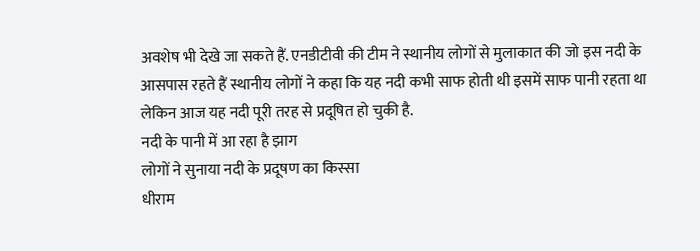अवशेष भी देखे जा सकते हैं. एनडीटीवी की टीम ने स्थानीय लोगों से मुलाकात की जो इस नदी के आसपास रहते हैं स्थानीय लोगों ने कहा कि यह नदी कभी साफ होती थी इसमें साफ पानी रहता था लेकिन आज यह नदी पूरी तरह से प्रदूषित हो चुकी है.
नदी के पानी में आ रहा है झाग
लोगों ने सुनाया नदी के प्रदूषण का किस्सा
धीराम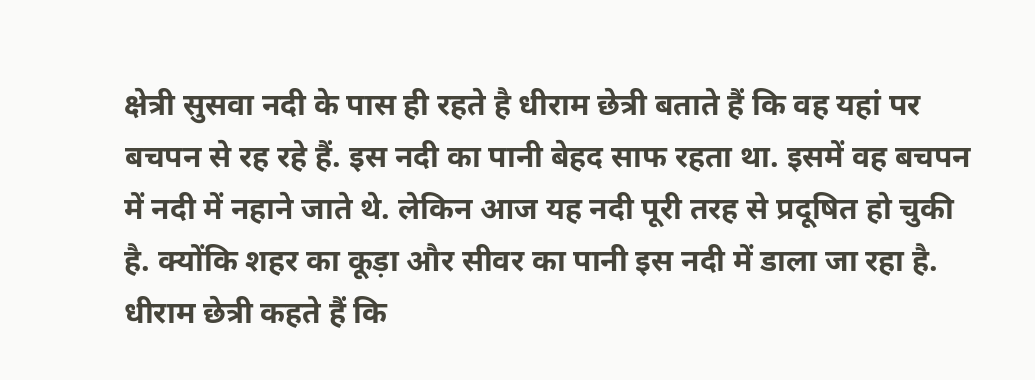क्षेत्री सुसवा नदी के पास ही रहते है धीराम छेत्री बताते हैं कि वह यहां पर बचपन से रह रहे हैं. इस नदी का पानी बेहद साफ रहता था. इसमें वह बचपन में नदी में नहाने जाते थे. लेकिन आज यह नदी पूरी तरह से प्रदूषित हो चुकी है. क्योंकि शहर का कूड़ा और सीवर का पानी इस नदी में डाला जा रहा है. धीराम छेत्री कहते हैं कि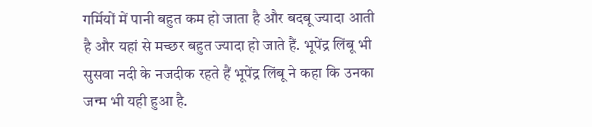गर्मियों में पानी बहुत कम हो जाता है और बदबू ज्यादा आती है और यहां से मच्छर बहुत ज्यादा हो जाते हैं. भूपेंद्र लिंबू भी सुसवा नदी के नजदीक रहते हैं भूपेंद्र लिंबू ने कहा कि उनका जन्म भी यही हुआ है.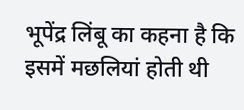भूपेंद्र लिंबू का कहना है कि इसमें मछलियां होती थी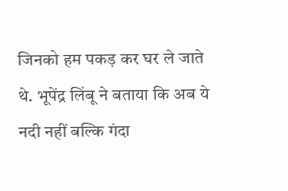जिनको हम पकड़ कर घर ले जाते थे. भूपेंद्र लिंबू ने बताया कि अब ये नदी नहीं बल्कि गंदा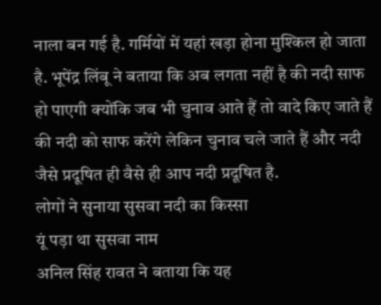नाला बन गई है. गर्मियों में यहां खड़ा होना मुश्किल हो जाता है. भूपेंद्र लिंबू ने बताया कि अब लगता नहीं है की नदी साफ हो पाएगी क्योंकि जब भी चुनाव आते हैं तो वादे किए जाते हैं की नदी को साफ करेंगे लेकिन चुनाव चले जाते हैं और नदी जैसे प्रदूषित ही वैसे ही आप नदी प्रदूषित है.
लोगों ने सुनाया सुसवा नदी का किस्सा
यूं पड़ा था सुसवा नाम
अनिल सिंह रावत ने बताया कि यह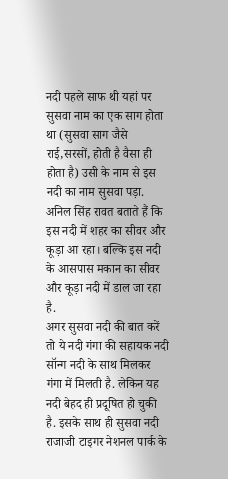नदी पहले साफ थी यहां पर सुसवा नाम का एक साग होता था (सुसवा साग जैसे राई,सरसों, होती है वैसा ही होता है) उसी के नाम से इस नदी का नाम सुसवा पड़ा. अनिल सिंह रावत बताते हैं कि इस नदी में शहर का सीवर और कूड़ा आ रहा। बल्कि इस नदी के आसपास मकान का सीवर और कूड़ा नदी में डाल जा रहा है.
अगर सुसवा नदी की बात करें तो ये नदी गंगा की सहायक नदी सॉन्ग नदी के साथ मिलकर गंगा में मिलती है. लेकिन यह नदी बेहद ही प्रदूषित हो चुकी है. इसके साथ ही सुसवा नदी राजाजी टाइगर नेशनल पार्क के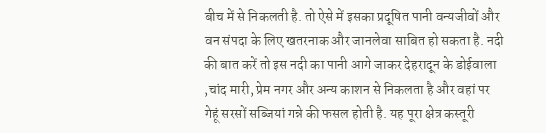बीच में से निकलती है. तो ऐसे में इसका प्रदूषित पानी वन्यजीवों और वन संपदा के लिए खतरनाक और जानलेवा साबित हो सकता है. नदी की बात करें तो इस नदी का पानी आगे जाकर देहरादून के डोईवाला ,चांद मारी, प्रेम नगर और अन्य काशन से निकलता है और वहां पर गेहूं सरसों सब्जियां गन्ने की फसल होती है. यह पूरा क्षेत्र कस्तूरी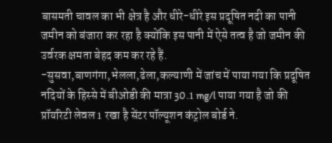बासमती चावल का भी क्षेत्र है और धीरे-धीरे इस प्रदूषित नदी का पानी जमीन को बंजारा कर रहा है क्योंकि इस पानी में ऐसे तत्व है जो जमीन की उर्वरक क्षमता बेहद कम कर रहे हैं.
-सुसवा,बाणगंगा,भेलला,ढेला,कल्याणी में जांच में पाया गया कि प्रदूषित नदियों के हिस्से में बीओडी की मात्रा 30.1 mg/l पाया गया है जो की प्रॉयरिटी लेवल 1 रखा है सेंटर पॉल्यूशन कंट्रोल बोर्ड ने.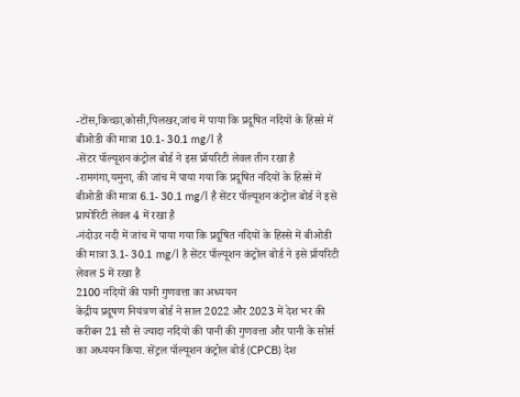-टोंस,किच्छा,कोसी,पिलखर,जांच में पाया कि प्रदूषित नदियों के हिस्से में बीओडी की मात्रा 10.1- 30.1 mg/l है
-सेंटर पॉल्यूशन कंट्रोल बोर्ड ने इस प्रॉयरिटी लेवल तीन रखा है
-रामगंगा,यमुना, की जांच में पाया गया कि प्रदूषित नदियों के हिस्से में बीओडी की मात्रा 6.1- 30.1 mg/l है सेंटर पॉल्यूशन कंट्रोल बोर्ड ने इसे प्रायोरिटी लेवल 4 में रखा है
-नंदोउर नदी में जांच में पाया गया कि प्रदूषित नदियों के हिस्से में बीओडी की मात्रा 3.1- 30.1 mg/l है सेंटर पॉल्यूशन कंट्रोल बोर्ड ने इसे प्रॉयरिटी लेवल 5 में रखा है
2100 नदियों की पानी गुणवत्ता का अध्ययन
केंद्रीय प्रदूषण नियंत्रण बोर्ड ने साल 2022 और 2023 में देश भर की करीबन 21 सौ से ज्यादा नदियों की पानी की गुणवत्ता और पानी के सोर्स का अध्ययन किया. सेंट्रल पॉल्यूशन कंट्रोल बोर्ड (CPCB) देश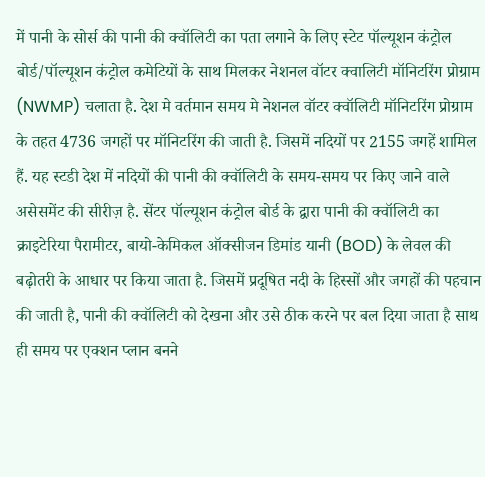में पानी के सोर्स की पानी की क्वॉलिटी का पता लगाने के लिए स्टेट पॉल्यूशन कंट्रोल बोर्ड/पॉल्यूशन कंट्रोल कमेटियों के साथ मिलकर नेशनल वॉटर क्वालिटी मॉनिटरिंग प्रोग्राम (NWMP) चलाता है. देश मे वर्तमान समय मे नेशनल वॉटर क्वॉलिटी मॉनिटरिंग प्रोग्राम के तहत 4736 जगहों पर मॉनिटरिंग की जाती है. जिसमें नदियों पर 2155 जगहें शामिल हैं. यह स्टडी देश में नदियों की पानी की क्वॉलिटी के समय-समय पर किए जाने वाले असेसमेंट की सीरीज़ है. सेंटर पॉल्यूशन कंट्रोल बोर्ड के द्वारा पानी की क्वॉलिटी का क्राइटेरिया पैरामीटर, बायो-केमिकल ऑक्सीजन डिमांड यानी (BOD) के लेवल की बढ़ोतरी के आधार पर किया जाता है. जिसमें प्रदूषित नदी के हिस्सों और जगहों की पहचान की जाती है, पानी की क्वॉलिटी को देखना और उसे ठीक करने पर बल दिया जाता है साथ ही समय पर एक्शन प्लान बनने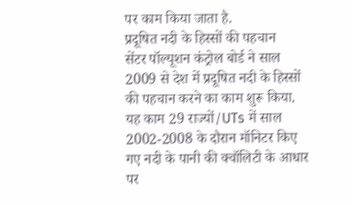पर काम किया जाता है.
प्रदूषित नदी के हिस्सों की पहचान
सेंटर पॉल्यूशन कंट्रोल बोर्ड ने साल 2009 से देश में प्रदूषित नदी के हिस्सों की पहचान करने का काम शुरू किया. यह काम 29 राज्यों/UTs में साल 2002-2008 के दौरान मॉनिटर किए गए नदी के पानी की क्वॉलिटी के आधार पर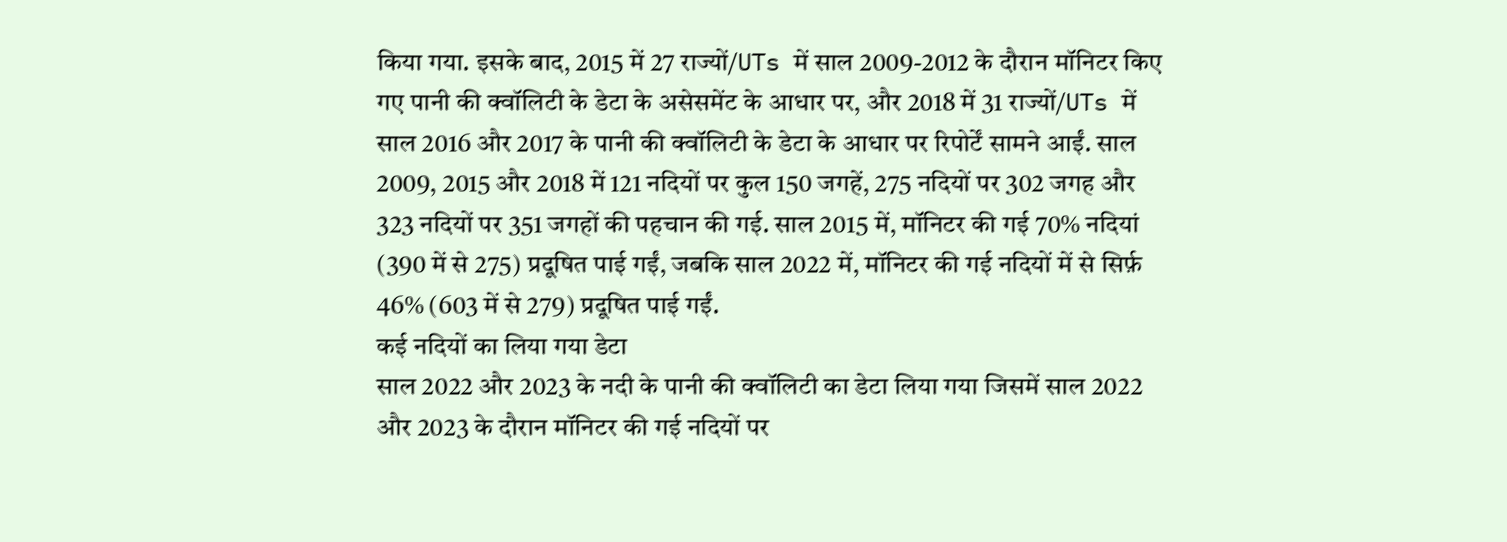किया गया. इसके बाद, 2015 में 27 राज्यों/UTs में साल 2009-2012 के दौरान मॉनिटर किए गए पानी की क्वॉलिटी के डेटा के असेसमेंट के आधार पर, और 2018 में 31 राज्यों/UTs में साल 2016 और 2017 के पानी की क्वॉलिटी के डेटा के आधार पर रिपोर्टें सामने आईं. साल 2009, 2015 और 2018 में 121 नदियों पर कुल 150 जगहें, 275 नदियों पर 302 जगह और 323 नदियों पर 351 जगहों की पहचान की गई. साल 2015 में, मॉनिटर की गई 70% नदियां (390 में से 275) प्रदूषित पाई गईं, जबकि साल 2022 में, मॉनिटर की गई नदियों में से सिर्फ़ 46% (603 में से 279) प्रदूषित पाई गईं.
कई नदियों का लिया गया डेटा
साल 2022 और 2023 के नदी के पानी की क्वॉलिटी का डेटा लिया गया जिसमें साल 2022 और 2023 के दौरान मॉनिटर की गई नदियों पर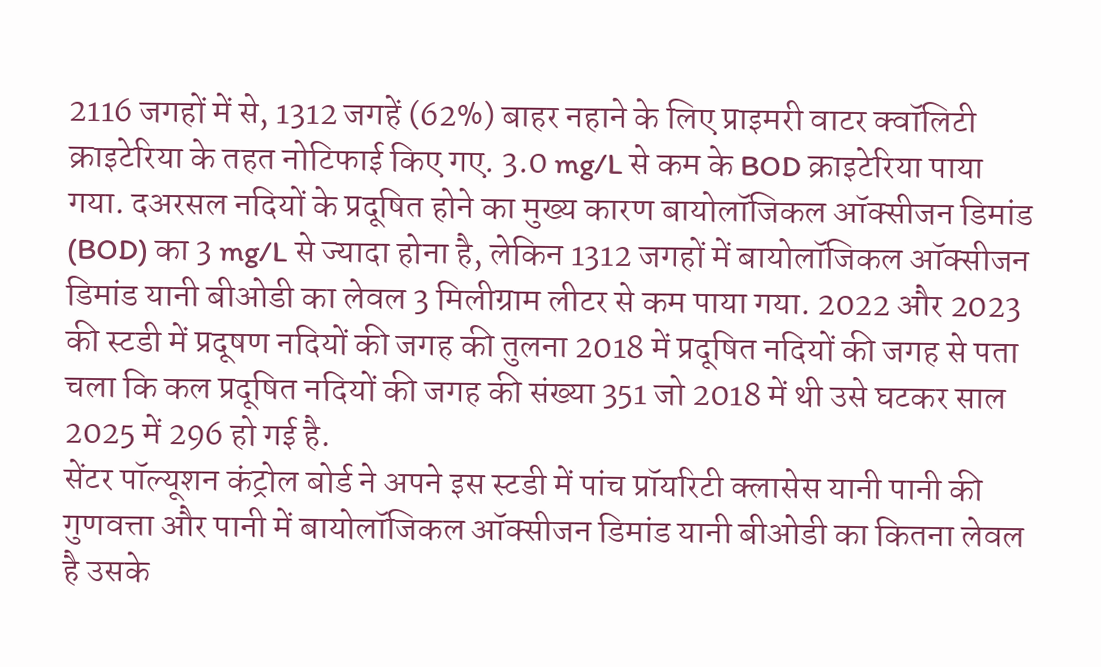2116 जगहों में से, 1312 जगहें (62%) बाहर नहाने के लिए प्राइमरी वाटर क्वॉलिटी क्राइटेरिया के तहत नोटिफाई किए गए. 3.0 mg/L से कम के BOD क्राइटेरिया पाया गया. दअरसल नदियों के प्रदूषित होने का मुख्य कारण बायोलॉजिकल ऑक्सीजन डिमांड (BOD) का 3 mg/L से ज्यादा होना है, लेकिन 1312 जगहों में बायोलॉजिकल ऑक्सीजन डिमांड यानी बीओडी का लेवल 3 मिलीग्राम लीटर से कम पाया गया. 2022 और 2023 की स्टडी में प्रदूषण नदियों की जगह की तुलना 2018 में प्रदूषित नदियों की जगह से पता चला कि कल प्रदूषित नदियों की जगह की संख्या 351 जो 2018 में थी उसे घटकर साल 2025 में 296 हो गई है.
सेंटर पॉल्यूशन कंट्रोल बोर्ड ने अपने इस स्टडी में पांच प्रॉयरिटी क्लासेस यानी पानी की गुणवत्ता और पानी में बायोलॉजिकल ऑक्सीजन डिमांड यानी बीओडी का कितना लेवल है उसके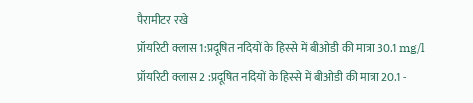पैरामीटर रखे
प्रॉयरिटी क्लास 1:प्रदूषित नदियों के हिस्से में बीओडी की मात्रा 30.1 mg/l
प्रॉयरिटी क्लास 2 :प्रदूषित नदियों के हिस्से में बीओडी की मात्रा 20.1 -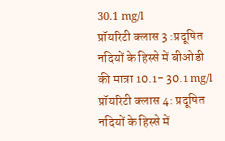30.1 mg/l
प्रॉयरिटी क्लास 3 :प्रदूषित नदियों के हिस्से में बीओडी की मात्रा 10.1- 30.1 mg/l
प्रॉयरिटी क्लास 4: प्रदूषित नदियों के हिस्से में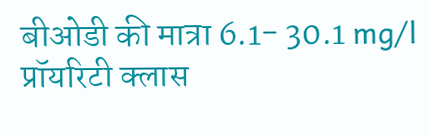बीओडी की मात्रा 6.1- 30.1 mg/l
प्रॉयरिटी क्लास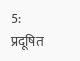5: प्रदूषित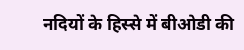नदियों के हिस्से में बीओडी की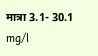मात्रा 3.1- 30.1 mg/l